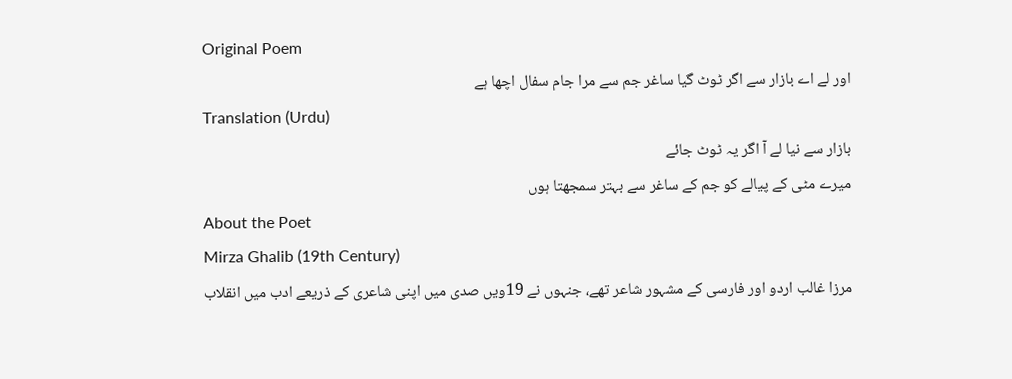Original Poem
اور لے اے بازار سے اگر ٹوٹ گیا ساغر جم سے مرا جام سفال اچھا ہے
Translation (Urdu)
بازار سے نیا لے آ اگر یہ ٹوٹ جائے
میرے مٹی کے پیالے کو جم کے ساغر سے بہتر سمجھتا ہوں
About the Poet
Mirza Ghalib (19th Century)
مرزا غالب اردو اور فارسی کے مشہور شاعر تھے، جنہوں نے 19ویں صدی میں اپنی شاعری کے ذریعے ادب میں انقلاب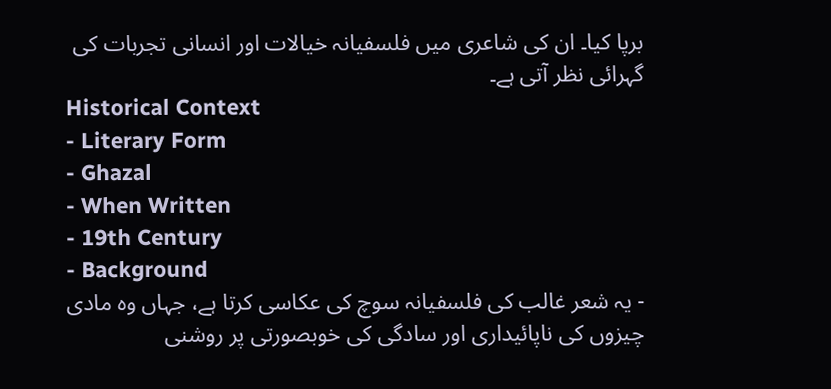برپا کیا۔ ان کی شاعری میں فلسفیانہ خیالات اور انسانی تجربات کی گہرائی نظر آتی ہے۔
Historical Context
- Literary Form
- Ghazal
- When Written
- 19th Century
- Background
- یہ شعر غالب کی فلسفیانہ سوچ کی عکاسی کرتا ہے، جہاں وہ مادی چیزوں کی ناپائیداری اور سادگی کی خوبصورتی پر روشنی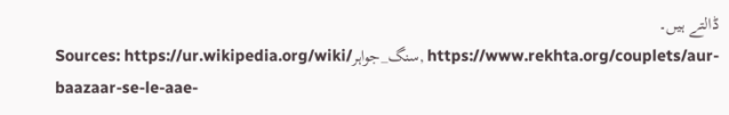ڈالتے ہیں۔
Sources: https://ur.wikipedia.org/wiki/سنگ_جواہر, https://www.rekhta.org/couplets/aur-baazaar-se-le-aae-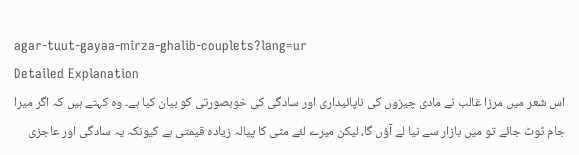agar-tuut-gayaa-mirza-ghalib-couplets?lang=ur
Detailed Explanation
اس شعر میں مرزا غالب نے مادی چیزوں کی ناپائیداری اور سادگی کی خوبصورتی کو بیان کیا ہے۔ وہ کہتے ہیں کہ اگر میرا جام ٹوٹ جائے تو میں بازار سے نیا لے آؤں گا، لیکن میرے لئے مٹی کا پیالہ زیادہ قیمتی ہے کیونکہ یہ سادگی اور عاجزی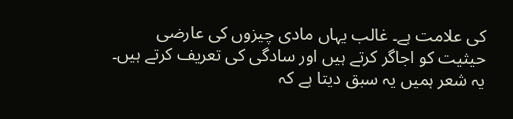کی علامت ہے۔ غالب یہاں مادی چیزوں کی عارضی حیثیت کو اجاگر کرتے ہیں اور سادگی کی تعریف کرتے ہیں۔ یہ شعر ہمیں یہ سبق دیتا ہے کہ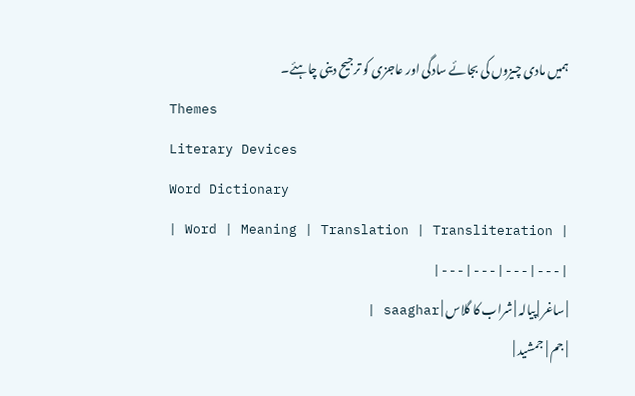ہمیں مادی چیزوں کی بجائے سادگی اور عاجزی کو ترجیح دینی چاہئے۔
Themes
Literary Devices
Word Dictionary
| Word | Meaning | Translation | Transliteration |
|---|---|---|---|
| ساغر | پیالہ | شراب کا گلاس | saaghar |
| جم | جمشید |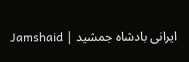ایرانی بادشاہ جمشید | Jamshaid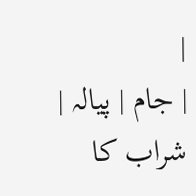|
| جام | پیالہ | شراب کا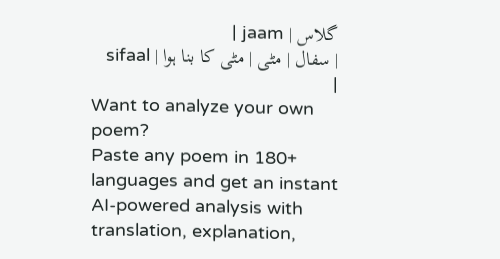گلاس | jaam |
| سفال | مٹی | مٹی کا بنا ہوا | sifaal |
Want to analyze your own poem?
Paste any poem in 180+ languages and get an instant AI-powered analysis with translation, explanation,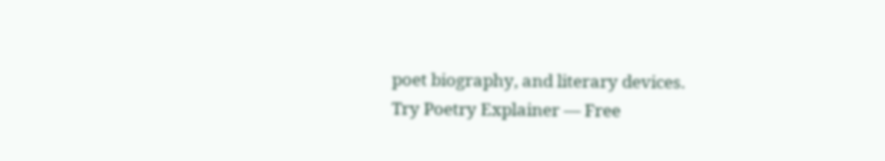poet biography, and literary devices.
Try Poetry Explainer — Free